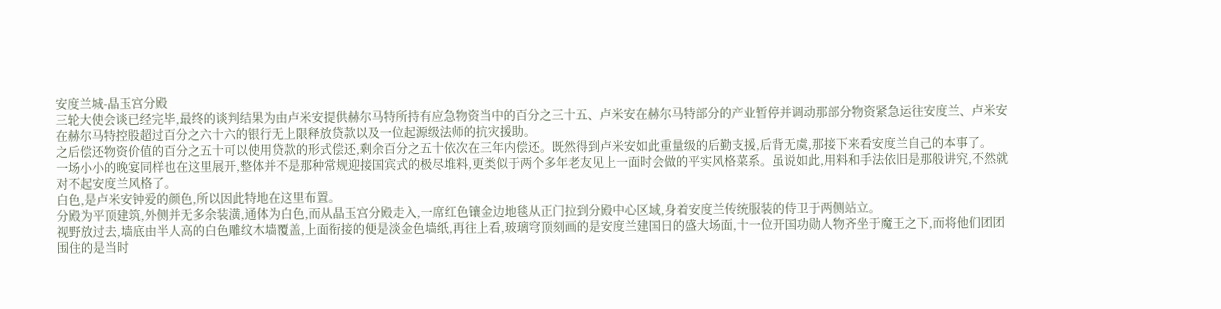安度兰城-晶玉宫分殿
三轮大使会谈已经完毕,最终的谈判结果为由卢米安提供赫尔马特所持有应急物资当中的百分之三十五、卢米安在赫尔马特部分的产业暂停并调动那部分物资紧急运往安度兰、卢米安在赫尔马特控股超过百分之六十六的银行无上限释放贷款以及一位起源级法师的抗灾援助。
之后偿还物资价值的百分之五十可以使用贷款的形式偿还,剩余百分之五十依次在三年内偿还。既然得到卢米安如此重量级的后勤支援,后背无虞,那接下来看安度兰自己的本事了。
一场小小的晚宴同样也在这里展开,整体并不是那种常规迎接国宾式的极尽堆料,更类似于两个多年老友见上一面时会做的平实风格菜系。虽说如此,用料和手法依旧是那般讲究,不然就对不起安度兰风格了。
白色,是卢米安钟爱的颜色,所以因此特地在这里布置。
分殿为平顶建筑,外侧并无多余装潢,通体为白色,而从晶玉宫分殿走入,一席红色镶金边地毯从正门拉到分殿中心区域,身着安度兰传统服装的侍卫于两侧站立。
视野放过去,墙底由半人高的白色雕纹木墙覆盖,上面衔接的便是淡金色墙纸,再往上看,玻璃穹顶刻画的是安度兰建国日的盛大场面,十一位开国功勋人物齐坐于魔王之下,而将他们团团围住的是当时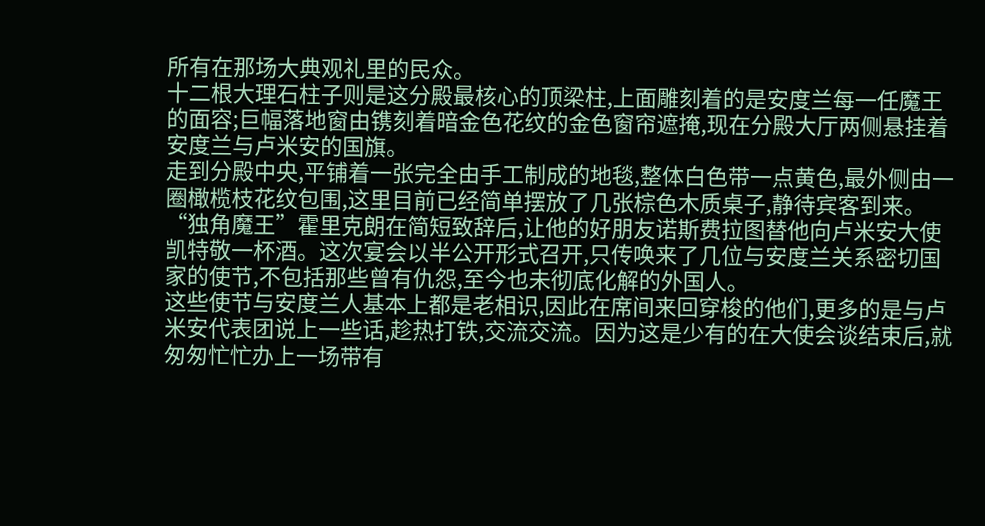所有在那场大典观礼里的民众。
十二根大理石柱子则是这分殿最核心的顶梁柱,上面雕刻着的是安度兰每一任魔王的面容;巨幅落地窗由镌刻着暗金色花纹的金色窗帘遮掩,现在分殿大厅两侧悬挂着安度兰与卢米安的国旗。
走到分殿中央,平铺着一张完全由手工制成的地毯,整体白色带一点黄色,最外侧由一圈橄榄枝花纹包围,这里目前已经简单摆放了几张棕色木质桌子,静待宾客到来。
“独角魔王”霍里克朗在简短致辞后,让他的好朋友诺斯费拉图替他向卢米安大使凯特敬一杯酒。这次宴会以半公开形式召开,只传唤来了几位与安度兰关系密切国家的使节,不包括那些曾有仇怨,至今也未彻底化解的外国人。
这些使节与安度兰人基本上都是老相识,因此在席间来回穿梭的他们,更多的是与卢米安代表团说上一些话,趁热打铁,交流交流。因为这是少有的在大使会谈结束后,就匆匆忙忙办上一场带有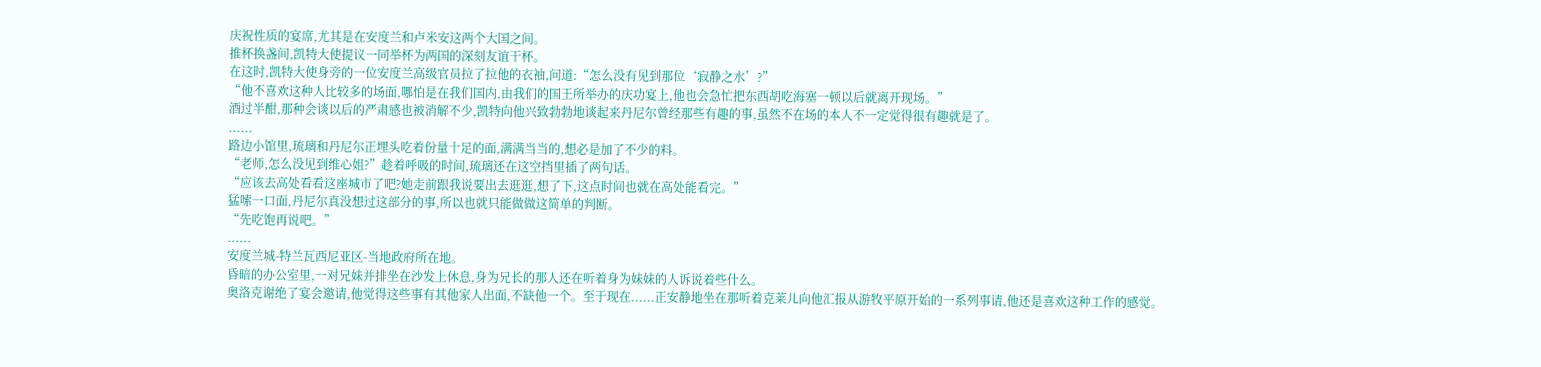庆祝性质的宴席,尤其是在安度兰和卢米安这两个大国之间。
推杯换盏间,凯特大使提议一同举杯为两国的深刻友谊干杯。
在这时,凯特大使身旁的一位安度兰高级官员拉了拉他的衣袖,问道:“怎么没有见到那位‘寂静之水’?”
“他不喜欢这种人比较多的场面,哪怕是在我们国内,由我们的国王所举办的庆功宴上,他也会急忙把东西胡吃海塞一顿以后就离开现场。”
酒过半酣,那种会谈以后的严肃感也被消解不少,凯特向他兴致勃勃地谈起来丹尼尔曾经那些有趣的事,虽然不在场的本人不一定觉得很有趣就是了。
......
路边小馆里,琉璃和丹尼尔正埋头吃着份量十足的面,满满当当的,想必是加了不少的料。
“老师,怎么没见到维心姐?”趁着呼吸的时间,琉璃还在这空挡里插了两句话。
“应该去高处看看这座城市了吧?她走前跟我说要出去逛逛,想了下,这点时间也就在高处能看完。”
猛嗦一口面,丹尼尔真没想过这部分的事,所以也就只能做做这简单的判断。
“先吃饱再说吧。”
......
安度兰城-特兰瓦西尼亚区-当地政府所在地。
昏暗的办公室里,一对兄妹并排坐在沙发上休息,身为兄长的那人还在听着身为妹妹的人诉说着些什么。
奥洛克谢绝了宴会邀请,他觉得这些事有其他家人出面,不缺他一个。至于现在......正安静地坐在那听着克莱儿向他汇报从游牧平原开始的一系列事请,他还是喜欢这种工作的感觉。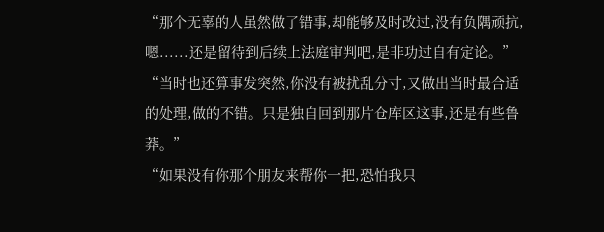“那个无辜的人虽然做了错事,却能够及时改过,没有负隅顽抗,嗯......还是留待到后续上法庭审判吧,是非功过自有定论。”
“当时也还算事发突然,你没有被扰乱分寸,又做出当时最合适的处理,做的不错。只是独自回到那片仓库区这事,还是有些鲁莽。”
“如果没有你那个朋友来帮你一把,恐怕我只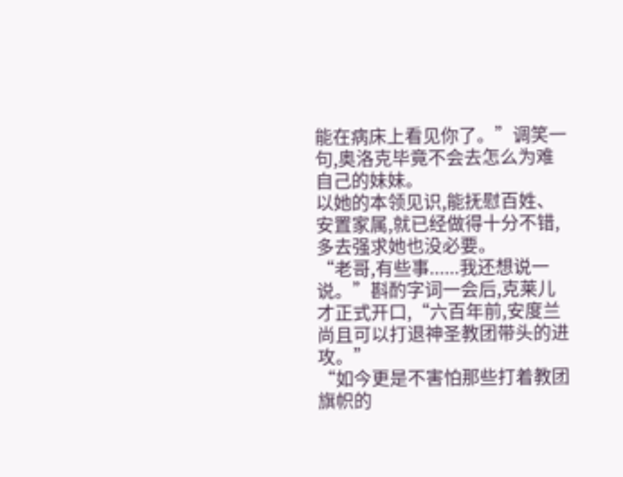能在病床上看见你了。”调笑一句,奥洛克毕竟不会去怎么为难自己的妹妹。
以她的本领见识,能抚慰百姓、安置家属,就已经做得十分不错,多去强求她也没必要。
“老哥,有些事......我还想说一说。”斟酌字词一会后,克莱儿才正式开口,“六百年前,安度兰尚且可以打退神圣教团带头的进攻。”
“如今更是不害怕那些打着教团旗帜的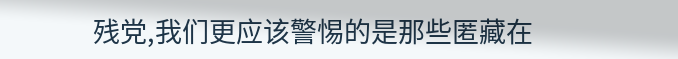残党,我们更应该警惕的是那些匿藏在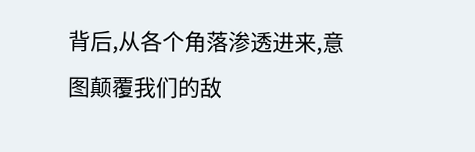背后,从各个角落渗透进来,意图颠覆我们的敌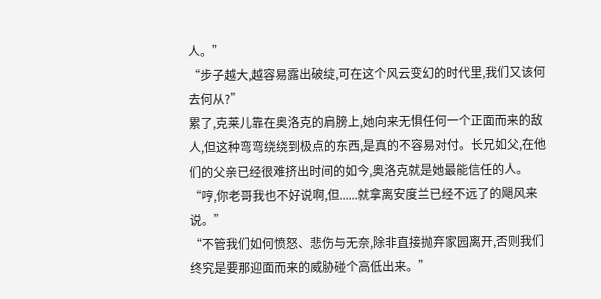人。”
“步子越大,越容易露出破绽,可在这个风云变幻的时代里,我们又该何去何从?”
累了,克莱儿靠在奥洛克的肩膀上,她向来无惧任何一个正面而来的敌人,但这种弯弯绕绕到极点的东西,是真的不容易对付。长兄如父,在他们的父亲已经很难挤出时间的如今,奥洛克就是她最能信任的人。
“哼,你老哥我也不好说啊,但......就拿离安度兰已经不远了的飓风来说。”
“不管我们如何愤怒、悲伤与无奈,除非直接抛弃家园离开,否则我们终究是要那迎面而来的威胁碰个高低出来。”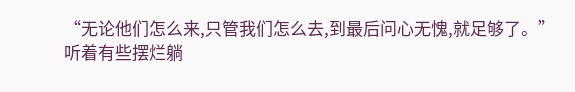“无论他们怎么来,只管我们怎么去,到最后问心无愧,就足够了。”
听着有些摆烂躺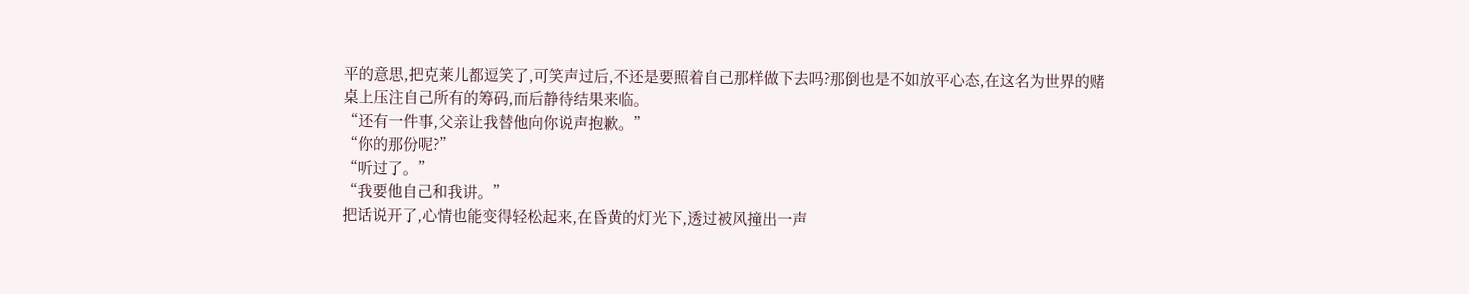平的意思,把克莱儿都逗笑了,可笑声过后,不还是要照着自己那样做下去吗?那倒也是不如放平心态,在这名为世界的赌桌上压注自己所有的筹码,而后静待结果来临。
“还有一件事,父亲让我替他向你说声抱歉。”
“你的那份呢?”
“听过了。”
“我要他自己和我讲。”
把话说开了,心情也能变得轻松起来,在昏黄的灯光下,透过被风撞出一声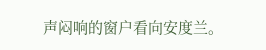声闷响的窗户看向安度兰。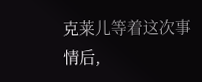克莱儿等着这次事情后,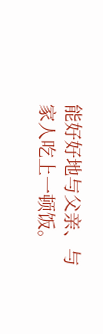能好好地与父亲、与家人吃上一顿饭。